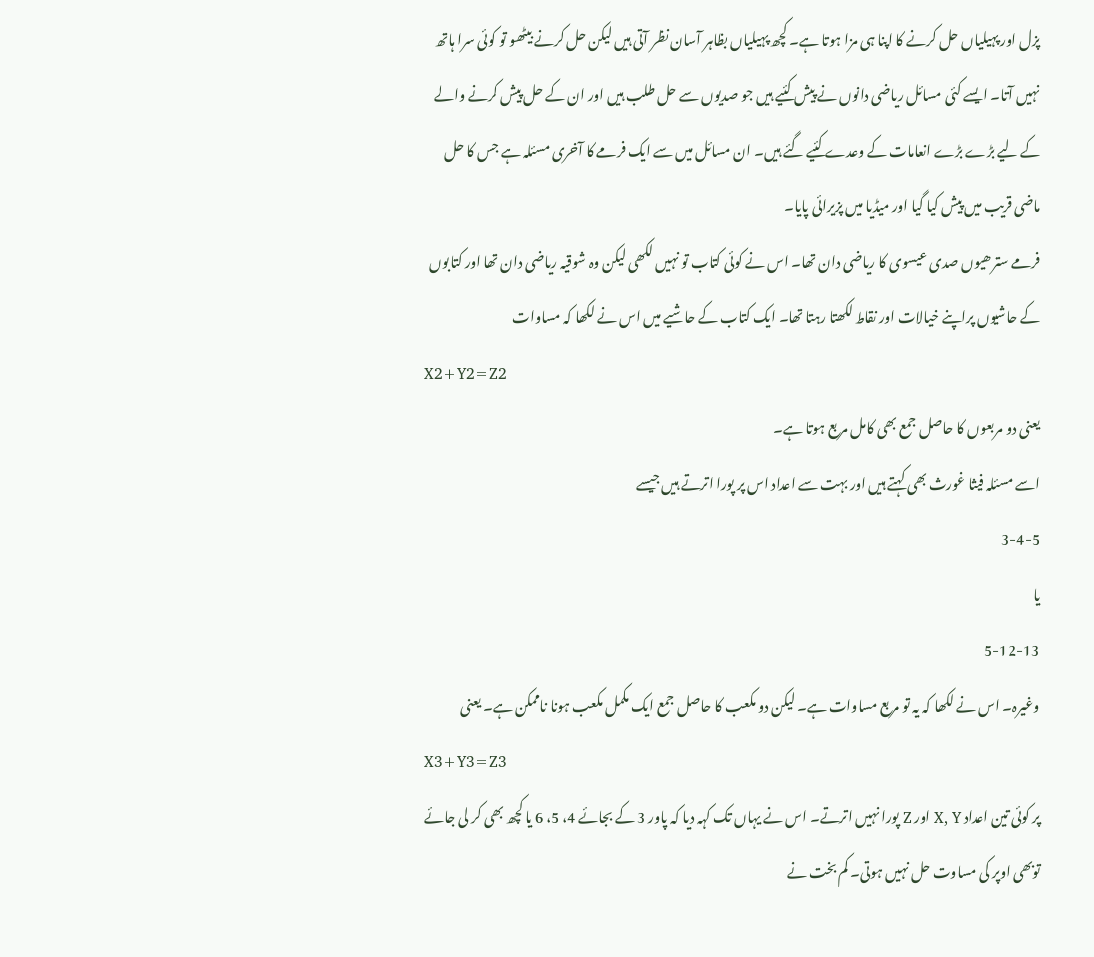پزل اور پہیلیاں حل کرنے کا اپنا ہی مزا ہوتا ہے۔ کچھ پہیلیاں بظاہر آسان نظر آتی ہیں لیکن حل کرنے بیٹھو تو کوئی سرا ہاتھ نہیں آتا۔ ایسے کئی مسائل ریاضی دانوں نے پیش کئیے ہیں جو صدیوں سے حل طلب ہیں اور ان کے حل پیش کرنے والے کے لیے بڑے بڑے انعامات کے وعدے کئیے گئے ہیں۔ ان مسائل میں سے ایک فرمے کا آخری مسئلہ ہے جس کا حل ماضی قریب میں پیش کیا گیا اور میڈیا میں پزیرائی پایا۔
فرمے سترھیوں صدی عیسوی کا ریاضی دان تھا۔ اس نے کوئی کتاب تو نہیں لکھی لیکن وہ شوقیہ ریاضی دان تھا اور کتابوں کے حاشیوں پراپنے خیالات اور نقاط لکھتا رہتا تھا۔ ایک کتاب کے حاشیے میں اس نے لکھا کہ مساوات
X2+Y2=Z2
یعنی دو مربعوں کا حاصل جمع بھی کامل مربع ہوتا ہے۔
اسے مسئلہ فیثا غورث بھی کہتے ہیں اور بہت سے اعداد اس پر پورا اترتے ہیں جیسے
3-4-5
یا
5-12-13
وغیرہ۔ اس نے لکھا کہ یہ تو مربع مساوات ہے۔ لیکن دو مکعب کا حاصل جمع ایک مکمل مکعب ہونا ناممکن ہے۔ یعنی
X3+Y3=Z3
پر کوئی تین اعداد X, Y اور Z پورا نہیں اترتے۔ اس نے یہاں تک کہہ دیا کہ پاور 3 کے بجائے 4، 5، 6 یا کچھ بھی کر لی جائے توبھی اوپر کی مساوت حل نہیں ہوتی۔ کم بخت نے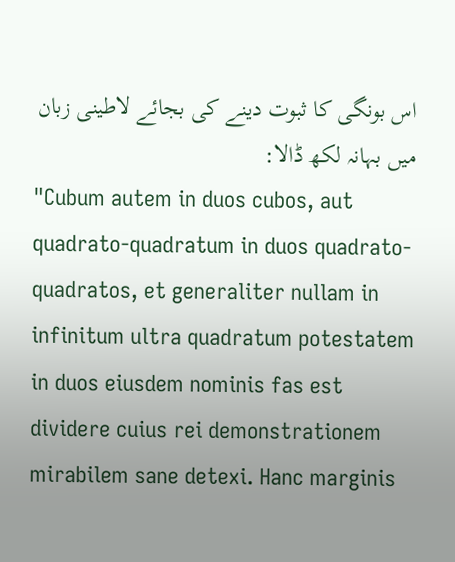اس بونگی کا ثبوت دینے کی بجائے لاطینی زبان میں بہانہ لکھ ڈالا:
"Cubum autem in duos cubos, aut quadrato-quadratum in duos quadrato-quadratos, et generaliter nullam in infinitum ultra quadratum potestatem in duos eiusdem nominis fas est dividere cuius rei demonstrationem mirabilem sane detexi. Hanc marginis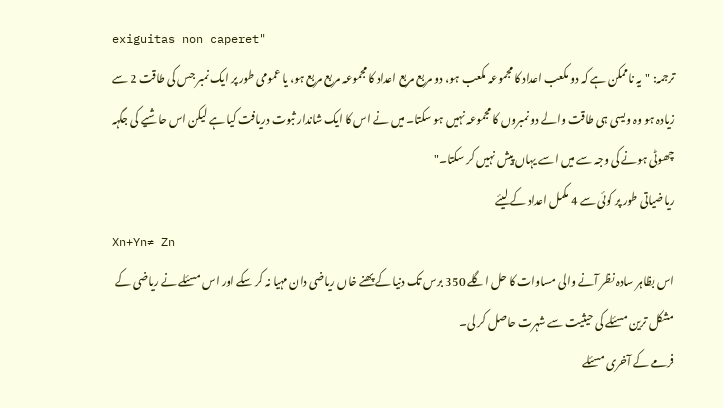exiguitas non caperet"
ترجمہ: "یہ ناممکن ہے کہ دو مکعب اعداد کا مجموعہ مکعب ہو، دو مربع مربع اعداد کا مجموعہ مربع مربع ہو، یا عمومی طور پر ایک نمبر جس کی طاقت 2 سے زیادہ ہو وہ ویسی ہی طاقت والے دو نمبروں کا مجموعہ نہیں ہو سکتا۔ میں نے اس کا ایک شاندار ثبوت دریافت کیا ہے لیکن اس حاشيے کی جگہہ چھوٹی ہونے کی وجہ سے میں اسے یہاں پیش نہیں کر سکتا۔"
ریاضیاتی طور پر کوئی سے 4 مکمل اعداد کے ليئے
Xn+Yn≠ Zn
اس بظاہر سادہ نظر آنے والی مساوات کا حل اگلے 350 برس تک دنیا کے پھنے خاں ریاضی دان مہیا نہ کر سکے اور اس مسئلے نے ریاضی کے مشکل ترین مسئلے کی حيثیت سے شہرت حاصل کر لی۔
فرمے کے آخری مسئلے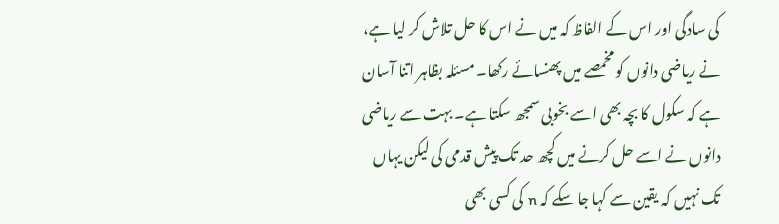کی سادگی اور اس کے الفاظ کہ میں نے اس کا حل تلاش کر لیا ہے، نے ریاضی دانوں کو مخمصے میں پھنسائے رکھا۔ مسئلہ بظاہر اتنا آسان ہے کہ سکول کا بچہ بھی اسے بخوبی سمجھ سکتا ہے۔ بہت سے ریاضی دانوں نے اسے حل کرنے میں کچھ حد تک پیش قدمی کی لیکن یہاں تک نہیں کہ یقین سے کہا جا سکے کہ n کی کسی بھی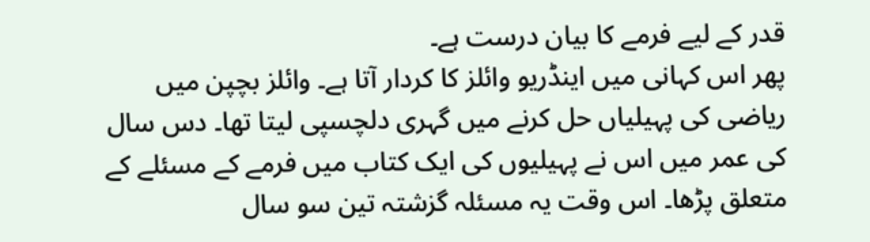قدر کے لیے فرمے کا بیان درست ہے۔
پھر اس کہانی میں اینڈریو وائلز کا کردار آتا ہے۔ وائلز بچپن میں ریاضی کی پہیلیاں حل کرنے میں گہری دلچسپی لیتا تھا۔ دس سال کی عمر میں اس نے پہیلیوں کی ایک کتاب میں فرمے کے مسئلے کے متعلق پڑھا۔ اس وقت یہ مسئلہ گزشتہ تین سو سال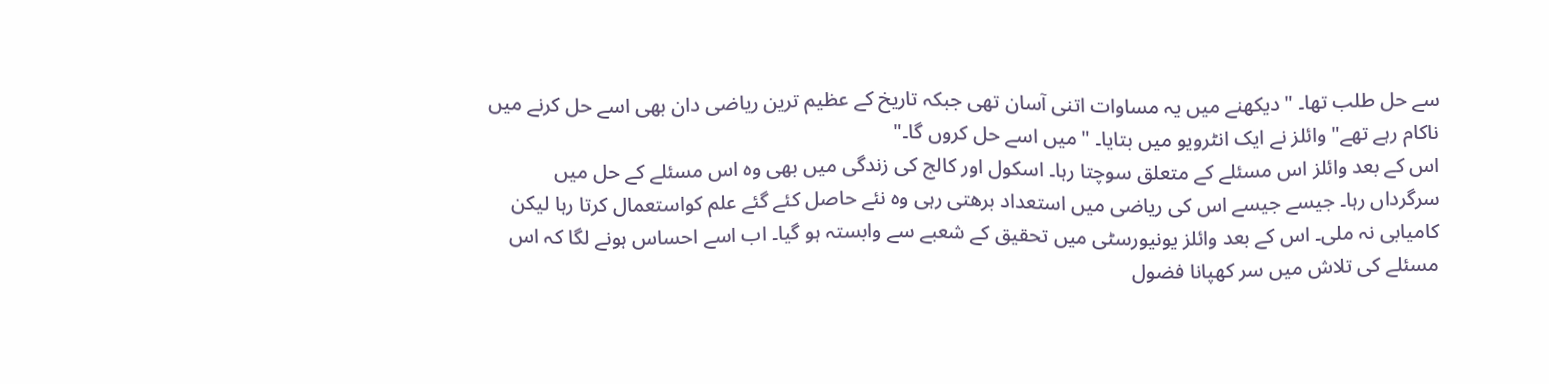سے حل طلب تھا۔ "دیکھنے میں یہ مساوات اتنی آسان تھی جبکہ تاریخ کے عظیم ترین ریاضی دان بھی اسے حل کرنے میں ناکام رہے تھے" وائلز نے ایک انٹرویو میں بتایا۔ "میں اسے حل کروں گا۔"
اس کے بعد وائلز اس مسئلے کے متعلق سوچتا رہا۔ اسکول اور کالج کی زندگی میں بھی وہ اس مسئلے کے حل میں سرگرداں رہا۔ جیسے جیسے اس کی ریاضی میں استعداد برھتی رہی وہ نئے حاصل کئے گئے علم کواستعمال کرتا رہا لیکن کامیابی نہ ملی۔ اس کے بعد وائلز یونیورسٹی میں تحقیق کے شعبے سے وابستہ ہو گیا۔ اب اسے احساس ہونے لگا کہ اس مسئلے کی تلاش میں سر کھپانا فضول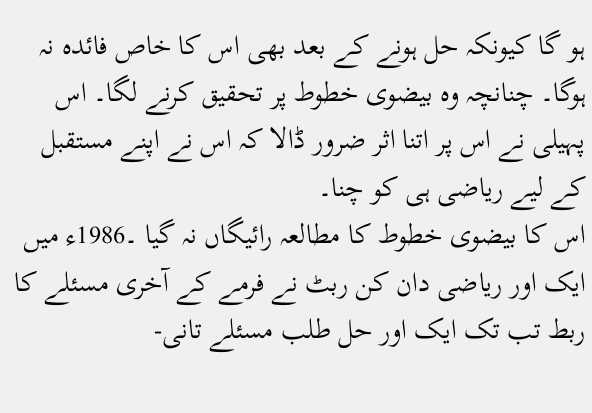ہو گا کیونکہ حل ہونے کے بعد بھی اس کا خاص فائدہ نہ ہوگا۔ چنانچہ وہ بیضوی خطوط پر تحقیق کرنے لگا۔ اس پہیلی نے اس پر اتنا اثر ضرور ڈالا کہ اس نے اپنے مستقبل کے لیے ریاضی ہی کو چنا۔
اس کا بیضوی خطوط کا مطالعہ رائیگاں نہ گیا ۔1986ء میں ایک اور ریاضی دان کن ربٹ نے فرمے کے آخری مسئلے کا ربط تب تک ایک اور حل طلب مسئلے تانی-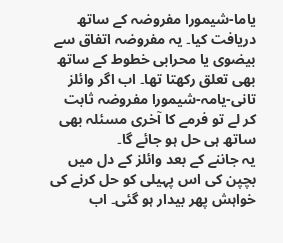یاما-شیمورا مفروضہ کے ساتھ دریافت کیا۔ یہ مفروضہ اتفاق سے بیضوی یا محرابی خطوط کے ساتھ بھی تعلق رکھتا تھا۔ اب اگر وائلز تانی-یامہ-شیمورا مفروضہ ثابت کر لے تو فرمے کا آخری مسئلہ بھی ساتھ ہی حل ہو جائے گا۔
یہ جاننے کے بعد وائلز کے دل میں بچپن کی اس پہیلی کو حل کرنے کی خواہش پھر بیدار ہو گئی۔ اب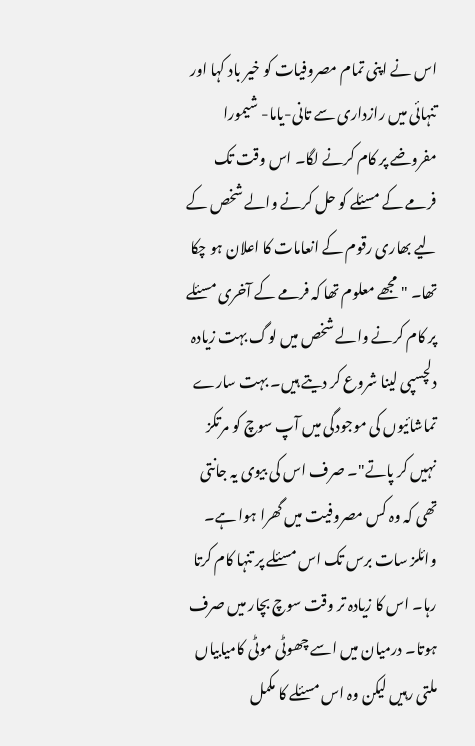اس نے اپنی تمام مصروفیات کو خیر باد کہا اور تنہائی میں رازداری سے تانی-یاما- شیمورا مفروضے پر کام کرنے لگا۔ اس وقت تک فرمے کے مسئلے کو حل کرنے والے شخص کے لیے بھاری رقوم کے انعامات کا اعلان ہو چکا تھا۔ "مجھے معلوم تھا کہ فرمے کے آخری مسئلے پر کام کرنے والے شخص میں لوگ بہت زیادہ دلچسپی لینا شروع کر دیتے ہیں۔ بہت سارے تماشائیوں کی موجودگی میں آپ سوچ کو مرتکز نہیں کر پاتے"۔ صرف اس کی بیوی یہ جانتی تھی کہ وہ کس مصروفیت میں گھرا ہوا ہے۔
وائلز سات برس تک اس مسئلے پر تنہا کام کرتا رہا۔ اس کا زیادہ تر وقت سوچ بچار میں صرف ہوتا۔ درمیان میں اسے چھوٹی موٹی کامیابیاں ملتی رہیں لیکن وہ اس مسئلے کا مکمل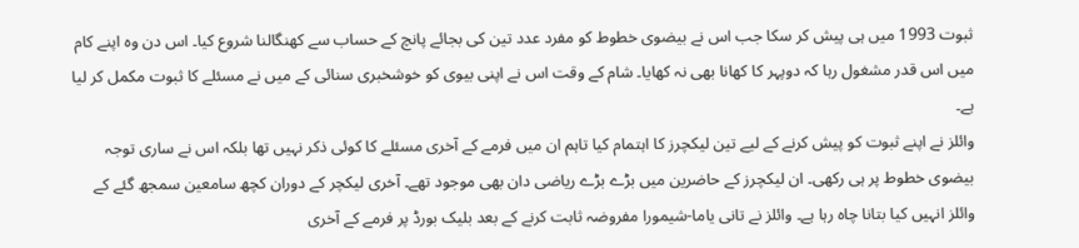ثبوت 1993 میں ہی پیش کر سکا جب اس نے بیضوی خطوط کو مفرد عدد تین کی بجائے پانچ کے حساب سے کھنگالنا شروع کیا۔ اس دن وہ اپنے کام میں اس قدر مشغول رہا کہ دوپہر کا کھانا بھی نہ کھایا۔ شام کے وقت اس نے اپنی بیوی کو خوشخبری سنائی کے میں نے مسئلے کا ثبوت مکمل کر لیا ہے۔
وائلز نے اپنے ثبوت کو پیش کرنے کے لیے تین لیکچرز کا اہتمام کیا تاہم ان میں فرمے کے آخری مسئلے کا کوئی ذکر نہیں تھا بلکہ اس نے ساری توجہ بیضوی خطوط پر ہی رکھی۔ ان لیکچرز کے حاضرین میں بڑے بڑے ریاضی دان بھی موجود تھے۔ آخری لیکچر کے دوران کچھ سامعین سمجھ گئے کے وائلز انہیں کیا بتانا چاہ رہا ہے۔ وائلز نے تانی یاما-شیمورا مفروضہ ثابت کرنے کے بعد بلیک بورڈ پر فرمے کے آخری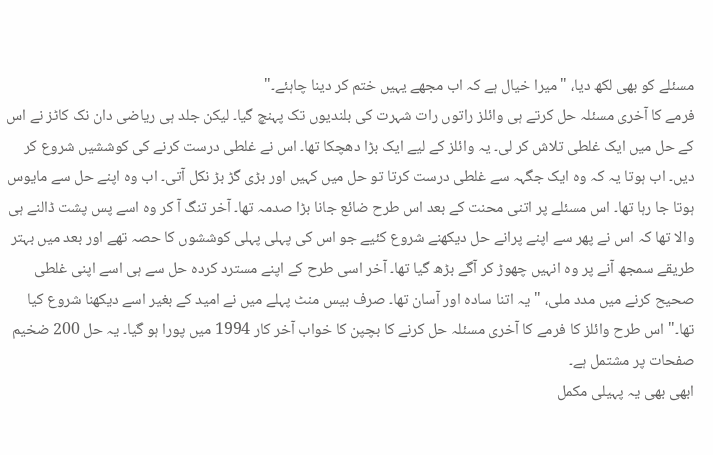مسئلے کو بھی لکھ دیا، "میرا خیال ہے کہ اب مجھے یہیں ختم کر دینا چاہئے۔"
فرمے کا آخری مسئلہ حل کرتے ہی وائلز راتوں رات شہرت کی بلندیوں تک پہنچ گیا۔ لیکن جلد ہی ریاضی دان نک کاٹز نے اس کے حل میں ایک غلطی تلاش کر لی۔ یہ وائلز کے لیے ایک بڑا دھچکا تھا۔ اس نے غلطی درست کرنے کی کوششیں شروع کر دیں۔ اب ہوتا یہ کہ وہ ایک جگہہ سے غلطی درست کرتا تو حل میں کہیں اور بڑی گڑ بڑ نکل آتی۔ اب وہ اپنے حل سے مایوس ہوتا جا رہا تھا۔ اس مسئلے پر اتنی محنت کے بعد اس طرح ضائع جانا بڑا صدمہ تھا۔ آخر تنگ آ کر وہ اسے پس پشت ڈالنے ہی والا تھا کہ اس نے پھر سے اپنے پرانے حل دیکھنے شروع کئیے جو اس کی پہلی پہلی کوششوں کا حصہ تھے اور بعد میں بہتر طریقے سمجھ آنے پر وہ انہیں چھوڑ کر آگے بڑھ گیا تھا۔ آخر اسی طرح کے اپنے مسترد کردہ حل سے ہی اسے اپنی غلطی صحیح کرنے میں مدد ملی، "یہ اتنا سادہ اور آسان تھا۔ صرف بیس منٹ پہلے میں نے امید کے بغیر اسے دیکھنا شروع کیا تھا۔" اس طرح وائلز کا فرمے کا آخری مسئلہ حل کرنے کا بچپن کا خواب آخر کار 1994 میں پورا ہو گیا۔ یہ حل 200 ضخیم صفحات پر مشتمل ہے۔
ابھی بھی یہ پہیلی مکمل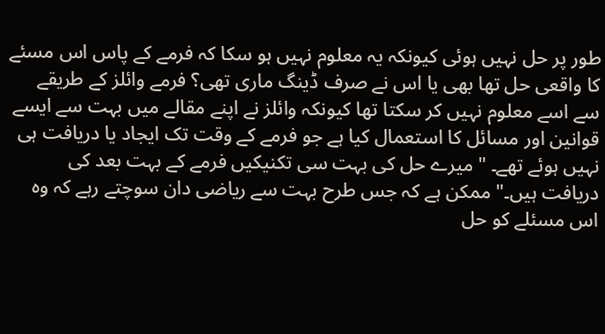طور پر حل نہیں ہوئی کیونکہ یہ معلوم نہیں ہو سکا کہ فرمے کے پاس اس مسئے کا واقعی حل تھا بھی یا اس نے صرف ڈینگ ماری تھی؟ فرمے وائلز کے طریقے سے اسے معلوم نہیں کر سکتا تھا کیونکہ وائلز نے اپنے مقالے میں بہت سے ایسے قوانین اور مسائل کا استعمال کیا ہے جو فرمے کے وقت تک ایجاد یا دریافت ہی نہیں ہوئے تھے۔ "میرے حل کی بہت سی تکنیکیں فرمے کے بہت بعد کی دریافت ہیں۔" ممکن ہے کہ جس طرح بہت سے ریاضی دان سوچتے رہے کہ وہ اس مسئلے کو حل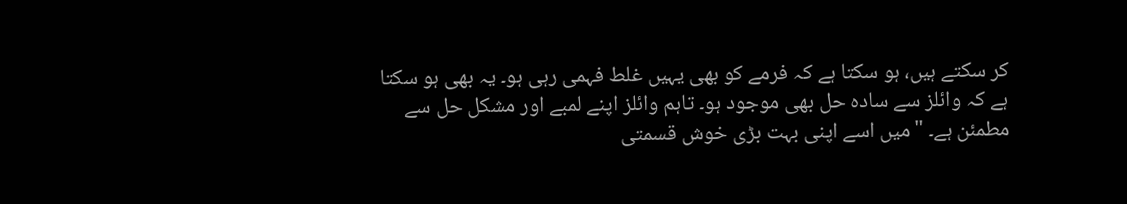کر سکتے ہیں، ہو سکتا ہے کہ فرمے کو بھی یہیں غلط فہمی رہی ہو۔ یہ بھی ہو سکتا ہے کہ وائلز سے سادہ حل بھی موجود ہو۔ تاہم وائلز اپنے لمبے اور مشکل حل سے مطمئن ہے۔ "میں اسے اپنی بہت بڑی خوش قسمتی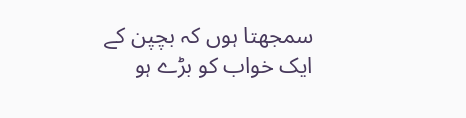سمجھتا ہوں کہ بچپن کے ایک خواب کو بڑے ہو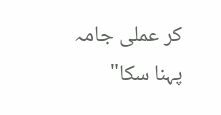کر عملی جامہ پہنا سکا"